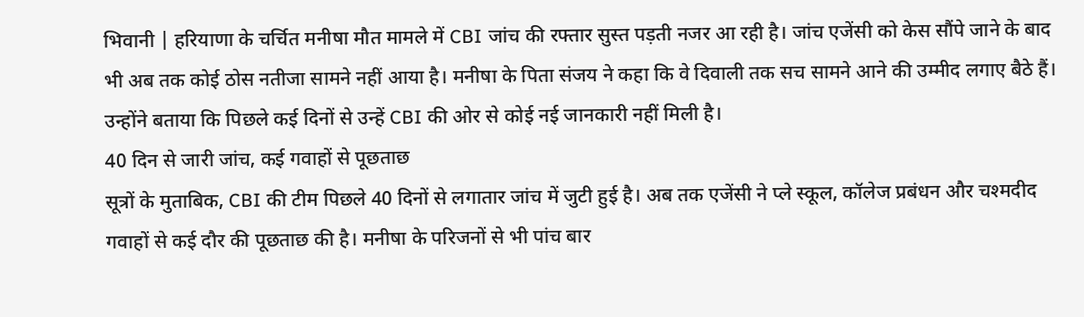भिवानी | हरियाणा के चर्चित मनीषा मौत मामले में CBI जांच की रफ्तार सुस्त पड़ती नजर आ रही है। जांच एजेंसी को केस सौंपे जाने के बाद भी अब तक कोई ठोस नतीजा सामने नहीं आया है। मनीषा के पिता संजय ने कहा कि वे दिवाली तक सच सामने आने की उम्मीद लगाए बैठे हैं। उन्होंने बताया कि पिछले कई दिनों से उन्हें CBI की ओर से कोई नई जानकारी नहीं मिली है।
40 दिन से जारी जांच, कई गवाहों से पूछताछ
सूत्रों के मुताबिक, CBI की टीम पिछले 40 दिनों से लगातार जांच में जुटी हुई है। अब तक एजेंसी ने प्ले स्कूल, कॉलेज प्रबंधन और चश्मदीद गवाहों से कई दौर की पूछताछ की है। मनीषा के परिजनों से भी पांच बार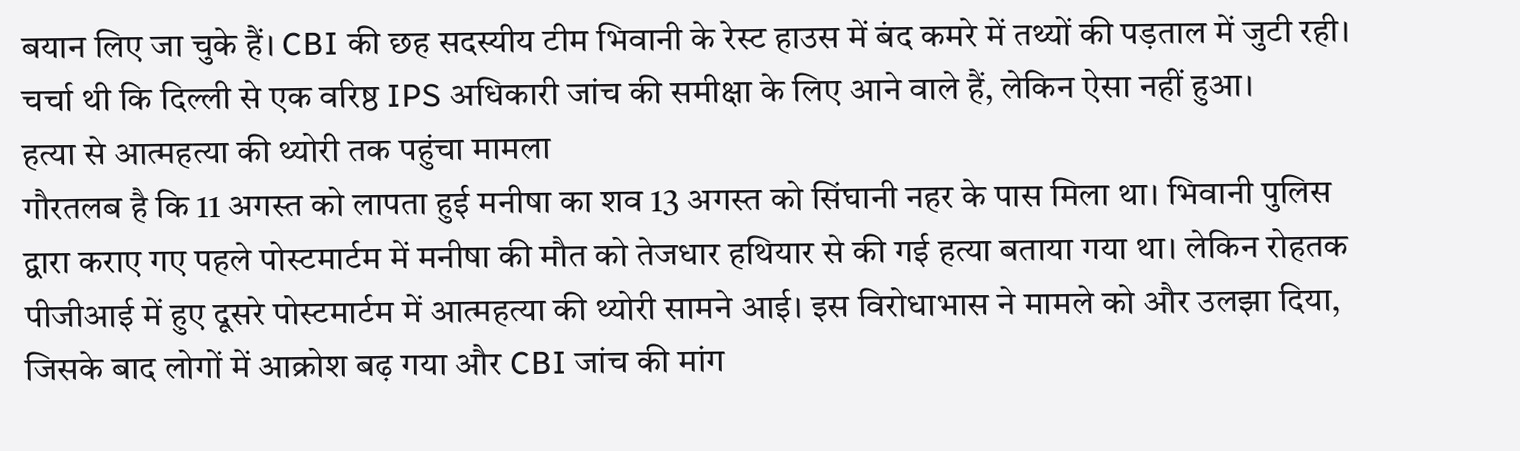बयान लिए जा चुके हैं। CBI की छह सदस्यीय टीम भिवानी के रेस्ट हाउस में बंद कमरे में तथ्यों की पड़ताल में जुटी रही। चर्चा थी कि दिल्ली से एक वरिष्ठ IPS अधिकारी जांच की समीक्षा के लिए आने वाले हैं, लेकिन ऐसा नहीं हुआ।
हत्या से आत्महत्या की थ्योरी तक पहुंचा मामला
गौरतलब है कि 11 अगस्त को लापता हुई मनीषा का शव 13 अगस्त को सिंघानी नहर के पास मिला था। भिवानी पुलिस द्वारा कराए गए पहले पोस्टमार्टम में मनीषा की मौत को तेजधार हथियार से की गई हत्या बताया गया था। लेकिन रोहतक पीजीआई में हुए दूसरे पोस्टमार्टम में आत्महत्या की थ्योरी सामने आई। इस विरोधाभास ने मामले को और उलझा दिया, जिसके बाद लोगों में आक्रोश बढ़ गया और CBI जांच की मांग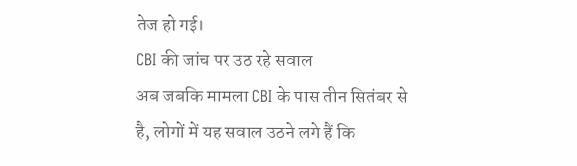तेज हो गई।
CBI की जांच पर उठ रहे सवाल
अब जबकि मामला CBI के पास तीन सितंबर से है, लोगों में यह सवाल उठने लगे हैं कि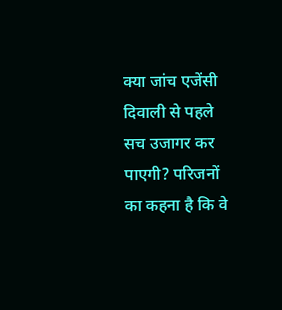क्या जांच एजेंसी दिवाली से पहले सच उजागर कर पाएगी? परिजनों का कहना है कि वे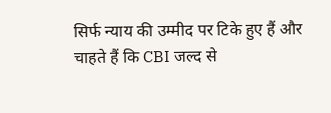सिर्फ न्याय की उम्मीद पर टिके हुए हैं और चाहते हैं कि CBI जल्द से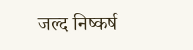जल्द निष्कर्ष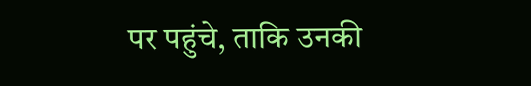पर पहुंचे, ताकि उनकी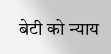बेटी को न्याय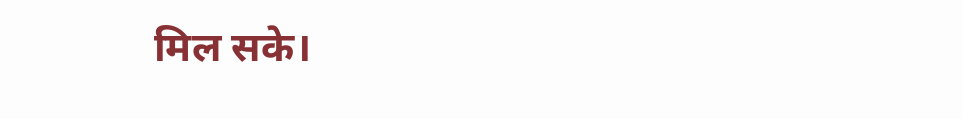मिल सके।